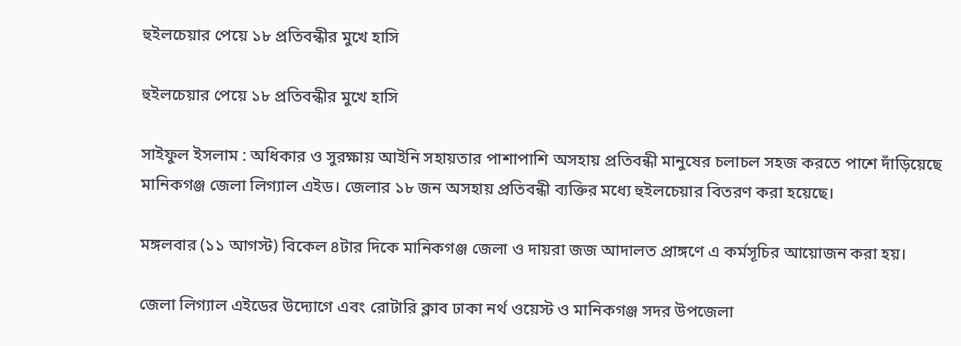হুইলচেয়ার পেয়ে ১৮ প্রতিবন্ধীর মুখে হাসি

হুইলচেয়ার পেয়ে ১৮ প্রতিবন্ধীর মুখে হাসি

সাইফুল ইসলাম : অধিকার ও সুরক্ষায় আইনি সহায়তার পাশাপাশি অসহায় প্রতিবন্ধী মানুষের চলাচল সহজ করতে পাশে দাঁড়িয়েছে মানিকগঞ্জ জেলা লিগ্যাল এইড। জেলার ১৮ জন অসহায় প্রতিবন্ধী ব্যক্তির মধ্যে হুইলচেয়ার বিতরণ করা হয়েছে।

মঙ্গলবার (১১ আগস্ট) বিকেল ৪টার দিকে মানিকগঞ্জ জেলা ও দায়রা জজ আদালত প্রাঙ্গণে এ কর্মসূচির আয়োজন করা হয়।

জেলা লিগ্যাল এইডের উদ্যোগে এবং রোটারি ক্লাব ঢাকা নর্থ ওয়েস্ট ও মানিকগঞ্জ সদর উপজেলা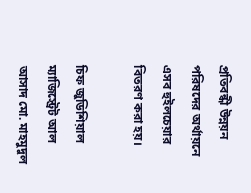প্রতিবন্ধী উন্নয়ন পরিষদের অর্থায়নে এসব হুইলচেয়ার বিতরণ করা হয়।

চিফ জুডিশিয়াল ম্যাজিস্ট্রেট আল আসাদ মো. মাহমুদুল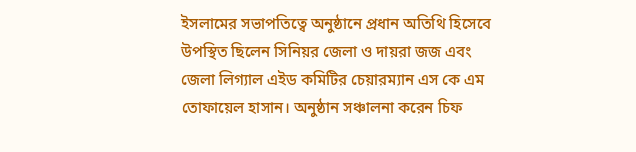ইসলামের সভাপতিত্বে অনুষ্ঠানে প্রধান অতিথি হিসেবে উপস্থিত ছিলেন সিনিয়র জেলা ও দায়রা জজ এবং জেলা লিগ্যাল এইড কমিটির চেয়ারম্যান এস কে এম তোফায়েল হাসান। অনুষ্ঠান সঞ্চালনা করেন চিফ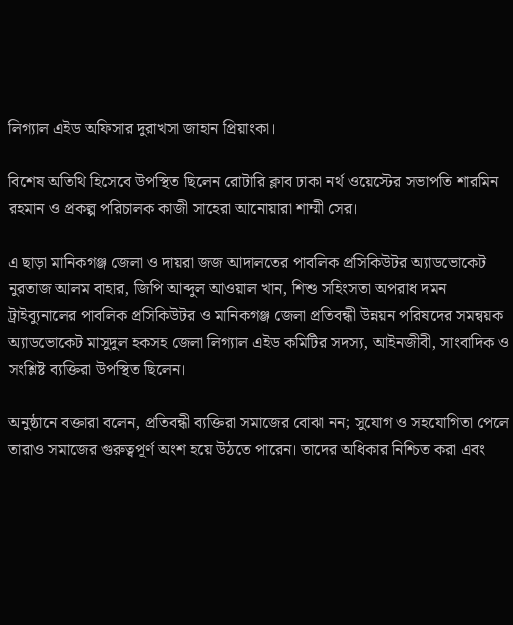লিগ্যাল এইড অফিসার দুরাখসা জাহান প্রিয়াংকা।

বিশেষ অতিথি হিসেবে উপস্থিত ছিলেন রোটারি ক্লাব ঢাকা নর্থ ওয়েস্টের সভাপতি শারমিন রহমান ও প্রকল্প পরিচালক কাজী সাহেরা আনোয়ারা শাম্মী সের।

এ ছাড়া মানিকগঞ্জ জেলা ও দায়রা জজ আদালতের পাবলিক প্রসিকিউটর অ্যাডভোকেট নুরতাজ আলম বাহার, জিপি আব্দুল আওয়াল খান, শিশু সহিংসতা অপরাধ দমন ট্রাইব্যুনালের পাবলিক প্রসিকিউটর ও মানিকগঞ্জ জেলা প্রতিবন্ধী উন্নয়ন পরিষদের সমন্বয়ক অ্যাডভোকেট মাসুদুল হকসহ জেলা লিগ্যাল এইড কমিটির সদস্য, আইনজীবী, সাংবাদিক ও সংশ্লিষ্ট ব্যক্তিরা উপস্থিত ছিলেন।

অনুষ্ঠানে বক্তারা বলেন, প্রতিবন্ধী ব্যক্তিরা সমাজের বোঝা নন; সুযোগ ও সহযোগিতা পেলে তারাও সমাজের গুরুত্বপূর্ণ অংশ হয়ে উঠতে পারেন। তাদের অধিকার নিশ্চিত করা এবং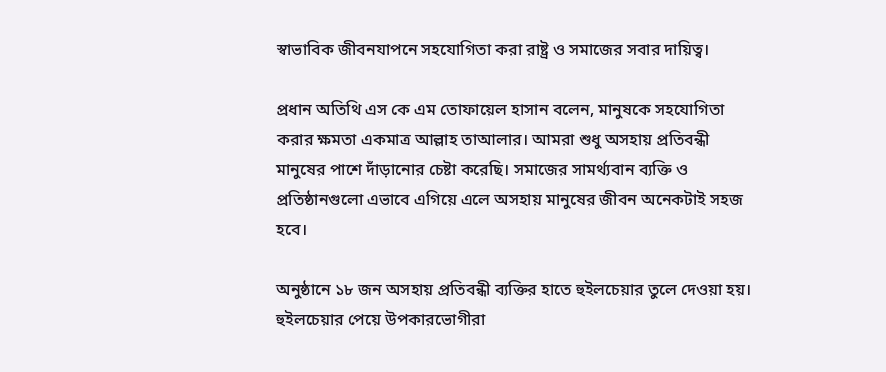স্বাভাবিক জীবনযাপনে সহযোগিতা করা রাষ্ট্র ও সমাজের সবার দায়িত্ব।

প্রধান অতিথি এস কে এম তোফায়েল হাসান বলেন, মানুষকে সহযোগিতা করার ক্ষমতা একমাত্র আল্লাহ তাআলার। আমরা শুধু অসহায় প্রতিবন্ধী মানুষের পাশে দাঁড়ানোর চেষ্টা করেছি। সমাজের সামর্থ্যবান ব্যক্তি ও প্রতিষ্ঠানগুলো এভাবে এগিয়ে এলে অসহায় মানুষের জীবন অনেকটাই সহজ হবে।

অনুষ্ঠানে ১৮ জন অসহায় প্রতিবন্ধী ব্যক্তির হাতে হুইলচেয়ার তুলে দেওয়া হয়। হুইলচেয়ার পেয়ে উপকারভোগীরা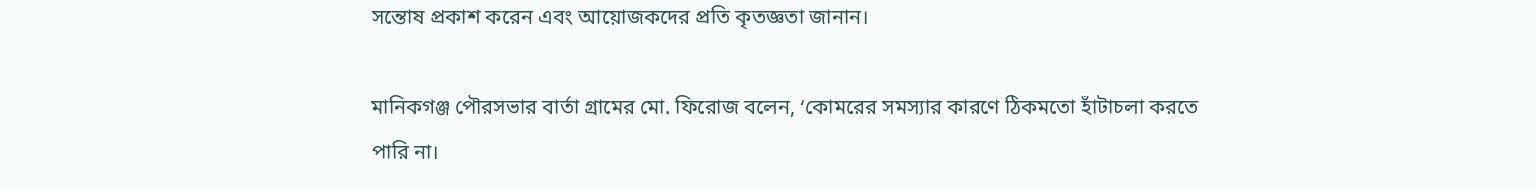সন্তোষ প্রকাশ করেন এবং আয়োজকদের প্রতি কৃতজ্ঞতা জানান।

মানিকগঞ্জ পৌরসভার বার্তা গ্রামের মো. ফিরোজ বলেন, ‘কোমরের সমস্যার কারণে ঠিকমতো হাঁটাচলা করতে পারি না।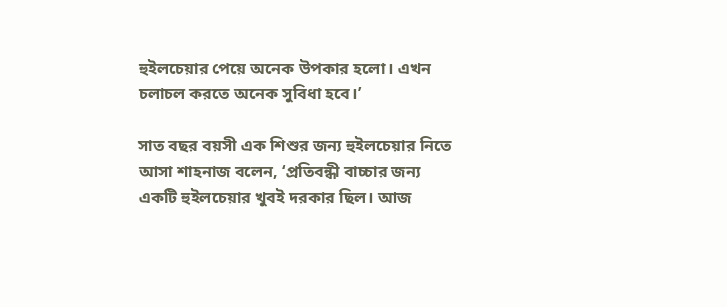হুইলচেয়ার পেয়ে অনেক উপকার হলো। এখন চলাচল করতে অনেক সুবিধা হবে।’

সাত বছর বয়সী এক শিশুর জন্য হুইলচেয়ার নিতে আসা শাহনাজ বলেন, ‘প্রতিবন্ধী বাচ্চার জন্য একটি হুইলচেয়ার খুবই দরকার ছিল। আজ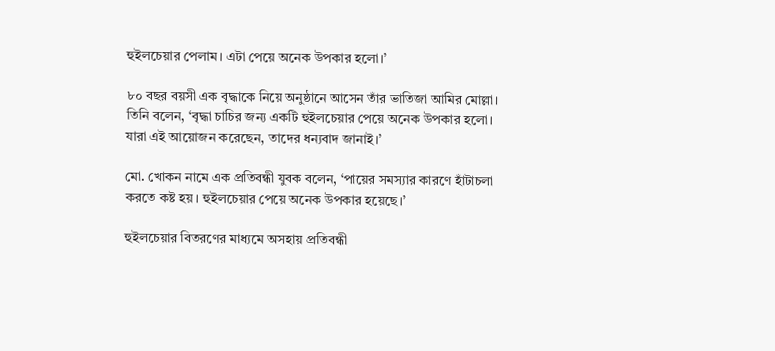হুইলচেয়ার পেলাম। এটা পেয়ে অনেক উপকার হলো।’

৮০ বছর বয়সী এক বৃদ্ধাকে নিয়ে অনুষ্ঠানে আসেন তাঁর ভাতিজা আমির মোল্লা। তিনি বলেন, ‘বৃদ্ধা চাচির জন্য একটি হুইলচেয়ার পেয়ে অনেক উপকার হলো। যারা এই আয়োজন করেছেন, তাদের ধন্যবাদ জানাই।’

মো. খোকন নামে এক প্রতিবন্ধী যুবক বলেন, ‘পায়ের সমস্যার কারণে হাঁটাচলা করতে কষ্ট হয়। হুইলচেয়ার পেয়ে অনেক উপকার হয়েছে।’

হুইলচেয়ার বিতরণের মাধ্যমে অসহায় প্রতিবন্ধী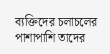ব্যক্তিদের চলাচলের পাশাপাশি তাদের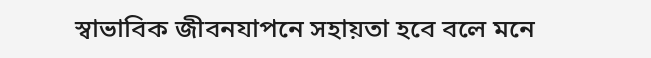স্বাভাবিক জীবনযাপনে সহায়তা হবে বলে মনে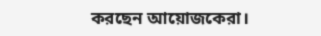করছেন আয়োজকেরা।